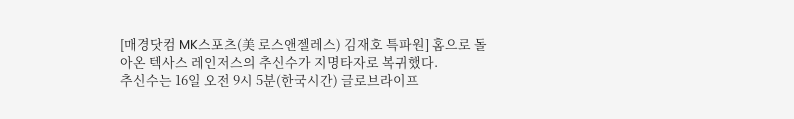[매경닷컴 MK스포츠(美 로스앤젤레스) 김재호 특파원] 홈으로 돌아온 텍사스 레인저스의 추신수가 지명타자로 복귀했다.
추신수는 16일 오전 9시 5분(한국시간) 글로브라이프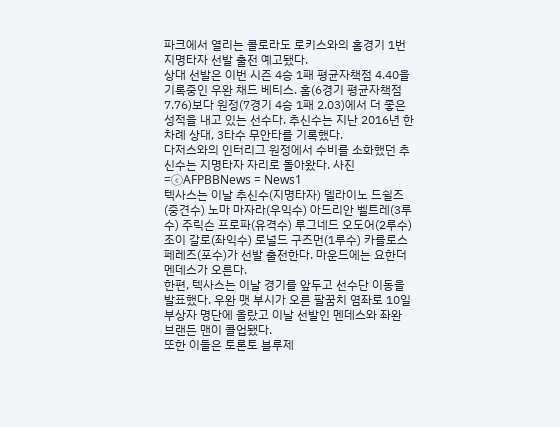파크에서 열리는 콜로라도 로키스와의 홈경기 1번 지명타자 선발 출전 예고됐다.
상대 선발은 이번 시즌 4승 1패 평균자책점 4.40을 기록중인 우완 채드 베티스. 홈(6경기 평균자책점 7.76)보다 원정(7경기 4승 1패 2.03)에서 더 좋은 성적을 내고 있는 선수다. 추신수는 지난 2016년 한 차례 상대, 3타수 무안타를 기록했다.
다저스와의 인터리그 원정에서 수비를 소화했던 추신수는 지명타자 자리로 돌아왔다. 사진=ⓒAFPBBNews = News1
텍사스는 이날 추신수(지명타자) 델라이노 드쉴즈(중견수) 노마 마자라(우익수) 아드리안 벨트레(3루수) 주릭슨 프로파(유격수) 루그네드 오도어(2루수) 조이 갈로(좌익수) 로널드 구즈먼(1루수) 카를로스 페레즈(포수)가 선발 출전한다. 마운드에는 요한더 멘데스가 오른다.
한편, 텍사스는 이날 경기를 앞두고 선수단 이동을 발표했다. 우완 맷 부시가 오른 팔꿈치 염좌로 10일 부상자 명단에 올랐고 이날 선발인 멘데스와 좌완 브랜든 맨이 콜업됐다.
또한 이들은 토론토 블루제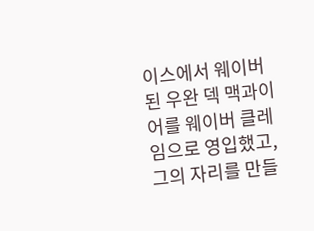이스에서 웨이버된 우완 덱 맥과이어를 웨이버 클레임으로 영입했고, 그의 자리를 만들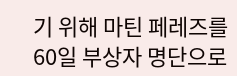기 위해 마틴 페레즈를 60일 부상자 명단으로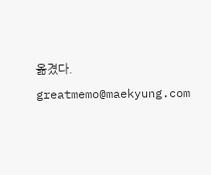옮겼다. greatmemo@maekyung.com